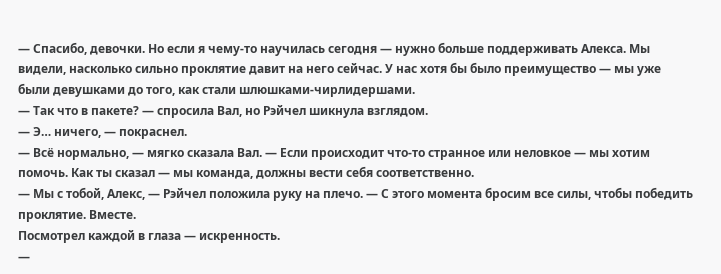— Спасибо, девочки. Но если я чему-то научилась сегодня — нужно больше поддерживать Алекса. Мы видели, насколько сильно проклятие давит на него сейчас. У нас хотя бы было преимущество — мы уже были девушками до того, как стали шлюшками-чирлидершами.
— Так что в пакете? — спросила Вал, но Рэйчел шикнула взглядом.
— Э… ничего, — покраснел.
— Всё нормально, — мягко сказала Вал. — Если происходит что-то странное или неловкое — мы хотим помочь. Как ты сказал — мы команда, должны вести себя соответственно.
— Мы с тобой, Алекс, — Рэйчел положила руку на плечо. — С этого момента бросим все силы, чтобы победить проклятие. Вместе.
Посмотрел каждой в глаза — искренность.
—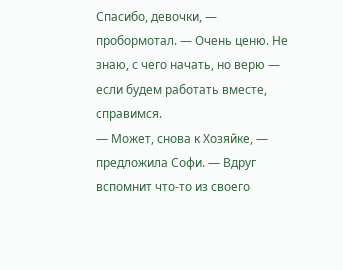Спасибо, девочки, — пробормотал. — Очень ценю. Не знаю, с чего начать, но верю — если будем работать вместе, справимся.
— Может, снова к Хозяйке, — предложила Софи. — Вдруг вспомнит что-то из своего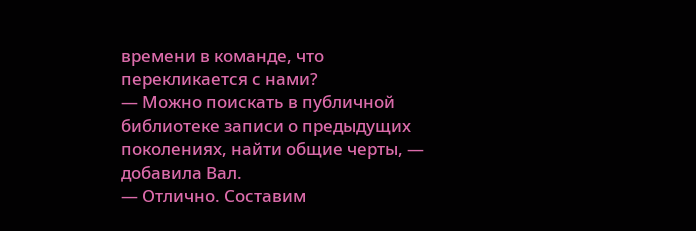времени в команде, что перекликается с нами?
— Можно поискать в публичной библиотеке записи о предыдущих поколениях, найти общие черты, — добавила Вал.
— Отлично. Составим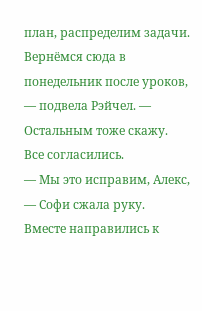план, распределим задачи. Вернёмся сюда в понедельник после уроков, — подвела Рэйчел. — Остальным тоже скажу.
Все согласились.
— Мы это исправим, Алекс, — Софи сжала руку.
Вместе направились к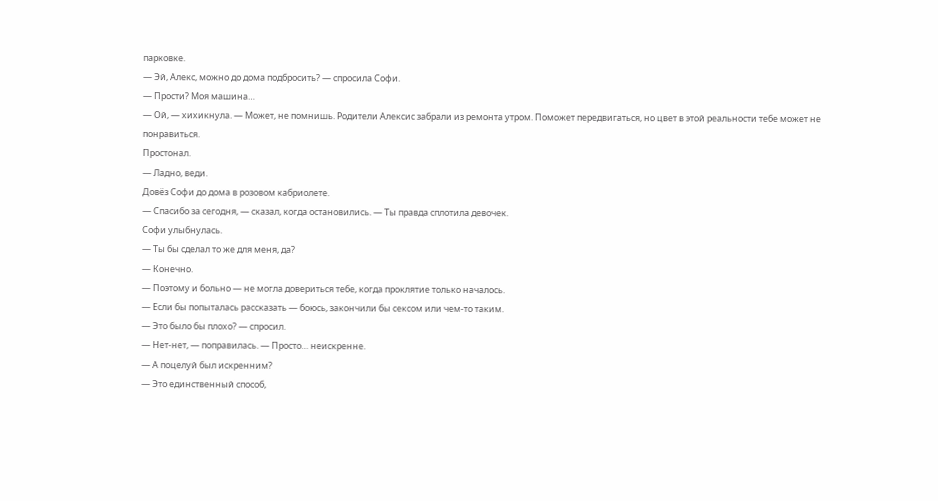парковке.
— Эй, Алекс, можно до дома подбросить? — спросила Софи.
— Прости? Моя машина…
— Ой, — хихикнула. — Может, не помнишь. Родители Алексис забрали из ремонта утром. Поможет передвигаться, но цвет в этой реальности тебе может не понравиться.
Простонал.
— Ладно, веди.
Довёз Софи до дома в розовом кабриолете.
— Спасибо за сегодня, — сказал, когда остановились. — Ты правда сплотила девочек.
Софи улыбнулась.
— Ты бы сделал то же для меня, да?
— Конечно.
— Поэтому и больно — не могла довериться тебе, когда проклятие только началось.
— Если бы попыталась рассказать — боюсь, закончили бы сексом или чем-то таким.
— Это было бы плохо? — спросил.
— Нет-нет, — поправилась. — Просто… неискренне.
— А поцелуй был искренним?
— Это единственный способ,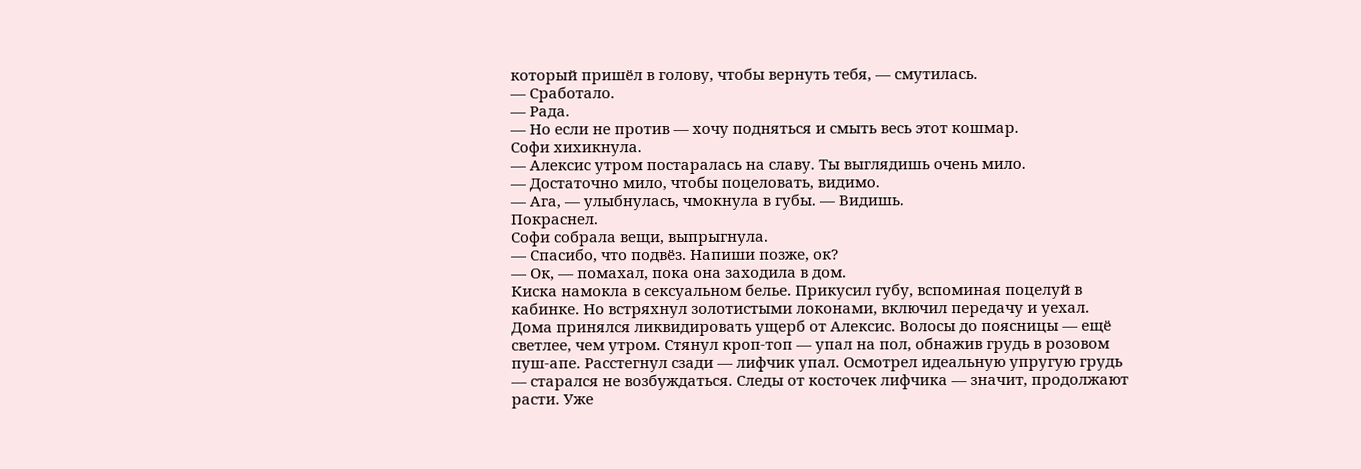который пришёл в голову, чтобы вернуть тебя, — смутилась.
— Сработало.
— Рада.
— Но если не против — хочу подняться и смыть весь этот кошмар.
Софи хихикнула.
— Алексис утром постаралась на славу. Ты выглядишь очень мило.
— Достаточно мило, чтобы поцеловать, видимо.
— Ага, — улыбнулась, чмокнула в губы. — Видишь.
Покраснел.
Софи собрала вещи, выпрыгнула.
— Спасибо, что подвёз. Напиши позже, ок?
— Ок, — помахал, пока она заходила в дом.
Киска намокла в сексуальном белье. Прикусил губу, вспоминая поцелуй в кабинке. Но встряхнул золотистыми локонами, включил передачу и уехал.
Дома принялся ликвидировать ущерб от Алексис. Волосы до поясницы — ещё светлее, чем утром. Стянул кроп-топ — упал на пол, обнажив грудь в розовом пуш-апе. Расстегнул сзади — лифчик упал. Осмотрел идеальную упругую грудь — старался не возбуждаться. Следы от косточек лифчика — значит, продолжают расти. Уже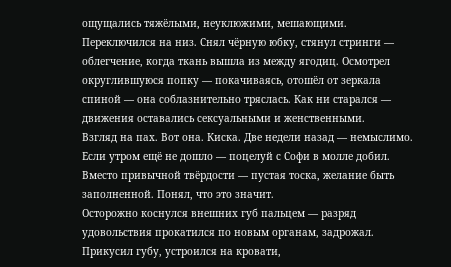ощущались тяжёлыми, неуклюжими, мешающими.
Переключился на низ. Снял чёрную юбку, стянул стринги — облегчение, когда ткань вышла из между ягодиц. Осмотрел округлившуюся попку — покачиваясь, отошёл от зеркала спиной — она соблазнительно тряслась. Как ни старался — движения оставались сексуальными и женственными.
Взгляд на пах. Вот она. Киска. Две недели назад — немыслимо. Если утром ещё не дошло — поцелуй с Софи в молле добил. Вместо привычной твёрдости — пустая тоска, желание быть заполненной. Понял, что это значит.
Осторожно коснулся внешних губ пальцем — разряд удовольствия прокатился по новым органам, задрожал. Прикусил губу, устроился на кровати,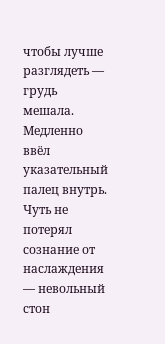чтобы лучше разглядеть — грудь мешала. Медленно ввёл указательный палец внутрь. Чуть не потерял сознание от наслаждения — невольный стон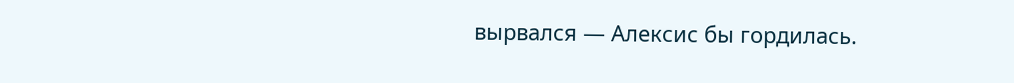вырвался — Алексис бы гордилась.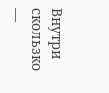Внутри скользко —